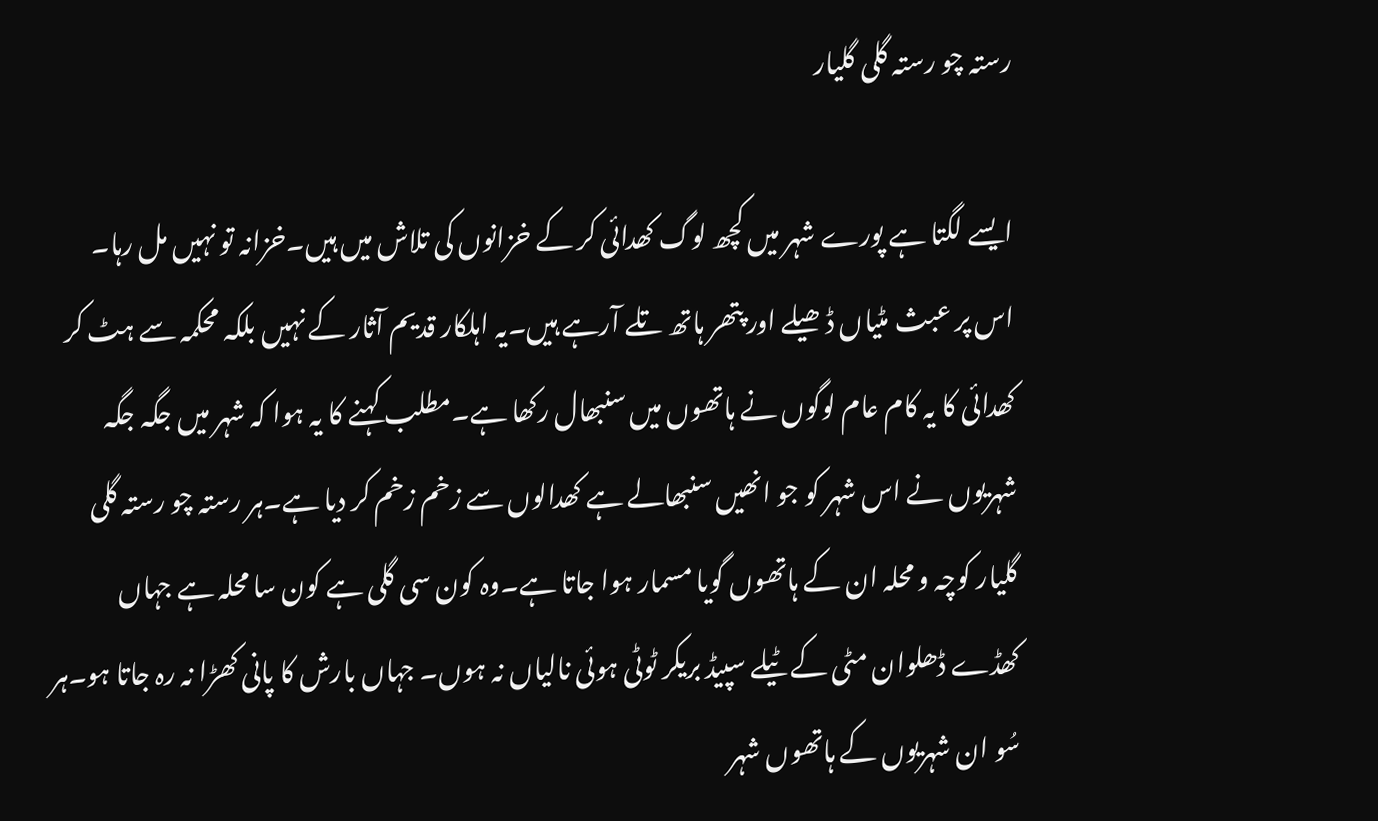رستہ چو رستہ گلی گلیار

ایسے لگتا ہے پورے شہر میں کچھ لوگ کھدائی کر کے خزانوں کی تلاش میں ہیں۔خزانہ تو نہیں مل رہا۔ اس پر عبث مٹیاں ڈھیلے اور پتھر ہاتھ تلے آرہے ہیں۔یہ اہلکار قدیم آثار کے نہیں بلکہ محکمہ سے ہٹ کر کھدائی کا یہ کام عام لوگوں نے ہاتھوں میں سنبھال رکھا ہے۔مطلب کہنے کا یہ ہوا کہ شہر میں جگہ جگہ شہریوں نے اس شہر کو جو انھیں سنبھالے ہے کھدالوں سے زخم زخم کر دیا ہے۔ہر رستہ چو رستہ گلی گلیار کوچہ و محلہ ان کے ہاتھوں گویا مسمار ہوا جاتا ہے۔وہ کون سی گلی ہے کون سا محلہ ہے جہاں کھڈے ڈھلوان مٹی کے ٹیلے سپیڈ بریکر ٹوٹی ہوئی نالیاں نہ ہوں۔ جہاں بارش کا پانی کھڑا نہ رہ جاتا ہو۔ہر سُو ان شہریوں کے ہاتھوں شہر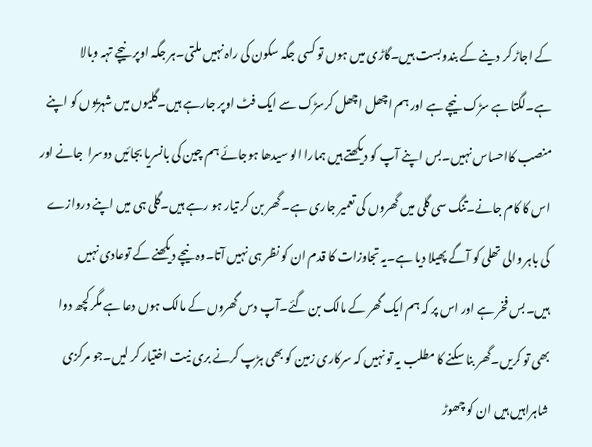کے اجاڑ کر دینے کے بندوبست ہیں۔گاڑی میں ہوں تو کسی جگہ سکون کی راہ نہیں ملتی۔ہر جگہ اوپر نیچے تہہ وبالا ہے۔لگتا ہے سڑک نیچے ہے اور ہم اچھل اچھل کرسڑک سے ایک فٹ اوپر جارہے ہیں۔گلیوں میں شہریوں کو اپنے منصب کااحساس نہیں۔بس اپنے آپ کو دیکھتے ہیں ہمارا الو سیدھا ہوجائے ہم چین کی بانسریا بجائیں دوسرا  جانے اور اس کا کام جانے۔تنگ سی گلی میں گھروں کی تعمیر جاری ہے۔ گھر بن کر تیار ہو رہے ہیں۔گلی ہی میں اپنے دروازے کی باہر والی تھلی کو آگے پھیلا دیا ہے۔یہ تجاوزات کا قدم ان کو نظر ہی نہیں آتا۔وہ نیچے دیکھنے کے توعادی نہیں ہیں۔بس فخر ہے اور اس پر کہ ہم ایک گھر کے مالک بن گئے۔آپ دس گھروں کے مالک ہوں دعا ہے مگر کچھ دوا بھی تو کریں۔گھر بنا سکنے کا مطلب یہ تو نہیں کہ سرکاری زمین کو بھی ہڑپ کرنے بری نیت اختیار کر لیں۔جو مرکزی شاہراہیں ہیں ان کو چھوڑ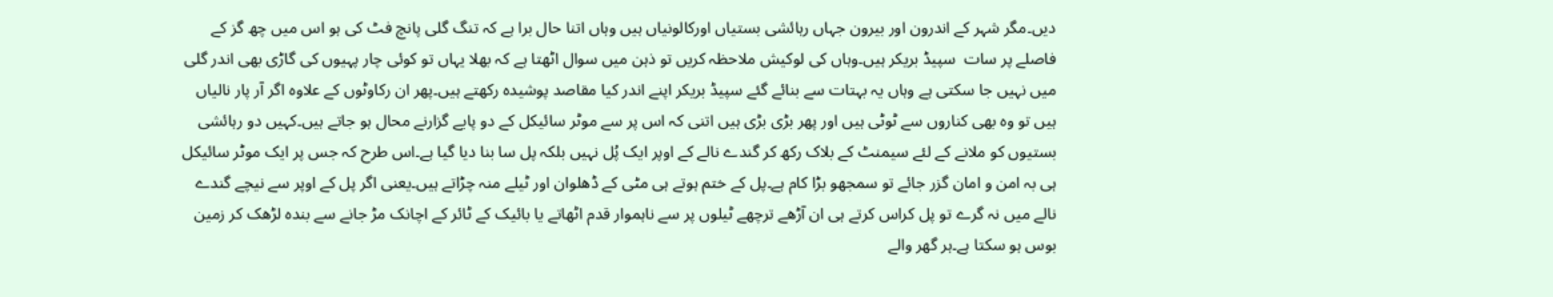دیں۔مگر شہر کے اندرون اور بیرون جہاں رہائشی بستیاں اورکالونیاں ہیں وہاں اتنا حال برا ہے کہ تنگ گلی پانچ فٹ کی ہو اس میں چھ گز کے فاصلے پر سات  سپیڈ بریکر ہیں۔وہاں کی لوکیش ملاحظہ کریں تو ذہن میں سوال اٹھتا ہے کہ بھلا یہاں تو کوئی چار پہیوں کی گاڑی بھی اندر گلی میں نہیں جا سکتی ہے وہاں یہ بہتات سے بنائے گئے سپیڈ بریکر اپنے اندر کیا مقاصد پوشیدہ رکھتے ہیں۔پھر ان رکاوٹوں کے علاوہ اگر آر پار نالیاں ہیں تو وہ بھی کناروں سے ٹوٹی ہیں اور پھر بڑی بڑی ہیں اتنی کہ اس پر سے موٹر سائیکل کے دو پایے گزارنے محال ہو جاتے ہیں۔کہیں دو رہائشی بستیوں کو ملانے کے لئے سیمنٹ کے بلاک رکھ کر گندے نالے کے اوپر ایک پُل نہیں بلکہ پل سا بنا دیا گیا ہے۔اس طرح کہ جس پر ایک موٹر سائیکل ہی بہ امن و امان گزر جائے تو سمجھو بڑا کام ہے۔پل کے ختم ہوتے ہی مٹی کے ڈھلوان اور ٹیلے منہ چڑاتے ہیں۔یعنی اگر پل کے اوپر سے نیچے گندے نالے میں نہ گرے تو پل کراس کرتے ہی ان آڑھے ترچھے ٹیلوں پر سے ناہموار قدم اٹھاتے یا بائیک کے ٹائر کے اچانک مڑ جانے سے بندہ لڑھک کر زمین بوس ہو سکتا ہے۔ہر گھر والے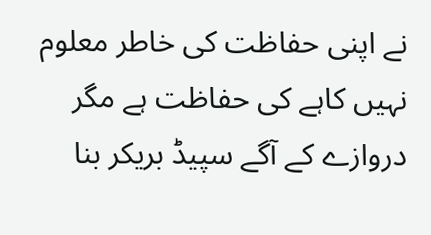نے اپنی حفاظت کی خاطر معلوم نہیں کاہے کی حفاظت ہے مگر دروازے کے آگے سپیڈ بریکر بنا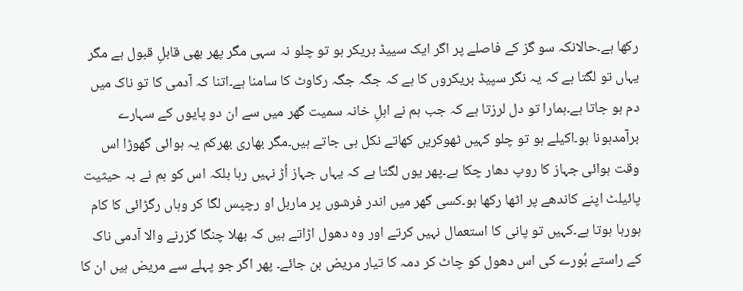رکھا ہے۔حالانکہ سو گز کے فاصلے پر اگر ایک سییڈ بریکر ہو تو چلو نہ سہی مگر پھر بھی قابلِ قبول ہے مگر یہاں تو لگتا ہے کہ یہ نگر سپیڈ بریکروں کا ہے کہ جگہ جگہ رکاوٹ کا سامنا ہے۔اتنا کہ آدمی کا تو ناک میں دم ہو جاتا ہے۔ہمارا تو دل لرزتا ہے کہ جب ہم نے اہلِ خانہ سمیت گھر میں سے ان دو پایوں کے سہارے برآمدہونا ہو۔اکیلے ہو تو چلو کہیں ٹھوکریں کھاتے نکل ہی جاتے ہیں۔مگر بھاری بھرکم یہ ہوائی گھوڑا اس وقت ہوائی جہاز کا روپ دھار چکا ہے۔پھر یوں لگتا ہے کہ یہاں جہاز اُڑ نہیں رہا بلکہ اس کو ہم نے بہ حیثیت پائیلٹ اپنے کاندھے پر اٹھا رکھا ہو۔کسی گھر میں اندر فرشوں پر ماربل او رچپس لگا کر وہاں رگڑائی کا کام ہورہا ہوتا ہے۔کہیں تو پانی کا استعمال نہیں کرتے اور وہ دھول اڑاتے ہیں کہ بھلا چنگا گزرنے والا آدمی ناک کے راستے بُورے کی اس دھول کو چاٹ کر دمہ کا تیار مریض بن جائے۔ پھر اگر جو پہلے سے مریض ہیں ان کا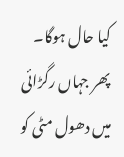کیا حال ہوگا۔ پھر جہاں رگڑائی میں دھول مٹی کو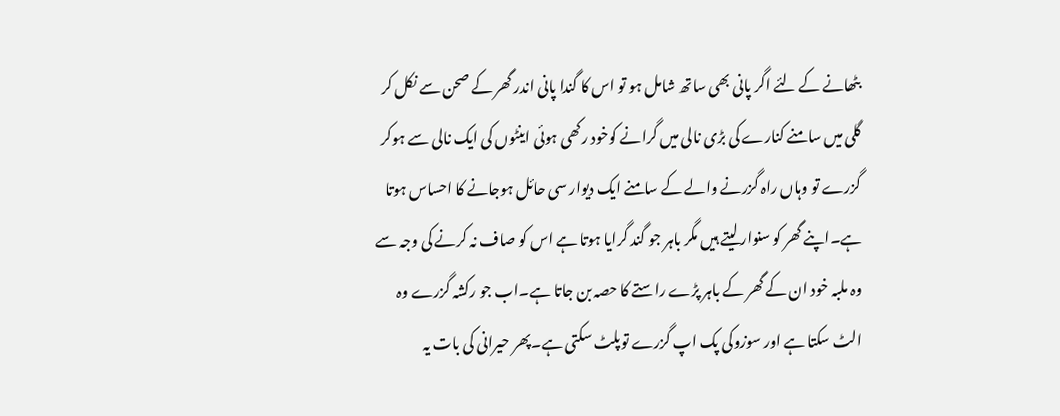بٹھانے کے لئے اگر پانی بھی ساتھ شامل ہو تو اس کا گندا پانی اندر گھر کے صحن سے نکل کر گلی میں سامنے کنارے کی بڑی نالی میں گرانے کوخود رکھی ہوئی اینٹوں کی ایک نالی سے ہوکر گزرے تو وہاں راہ گزرنے والے کے سامنے ایک دیوار سی حائل ہوجانے کا احساس ہوتا ہے۔اپنے گھر کو سنوار لیتے ہیں مگر باہر جو گند گرایا ہوتا ہے اس کو صاف نہ کرنے کی وجہ سے وہ ملبہ خود ان کے گھر کے باہر پڑے راستے کا حصہ بن جاتا ہے۔اب جو رکشہ گزرے وہ الٹ سکتا ہے اور سوزوکی پک اپ گزرے توپلٹ سکتی ہے۔پھر حیرانی کی بات یہ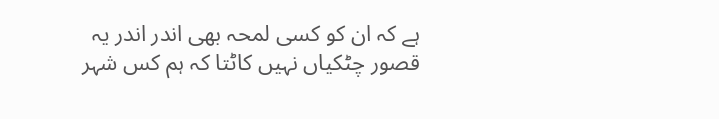ہے کہ ان کو کسی لمحہ بھی اندر اندر یہ قصور چٹکیاں نہیں کاٹتا کہ ہم کس شہر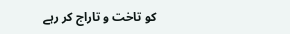کو تاخت و تاراج کر رہے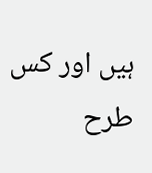ہیں اور کس طرح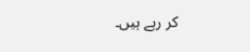کر رہے ہیں۔